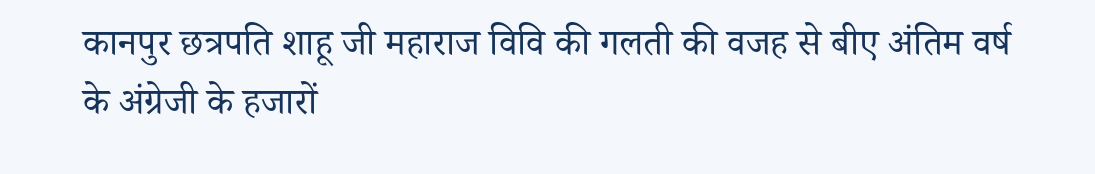कानपुर छत्रपति शाहू जी महाराज विवि की गलती की वजह से बीए अंतिम वर्ष के अंग्रेजी के हजारों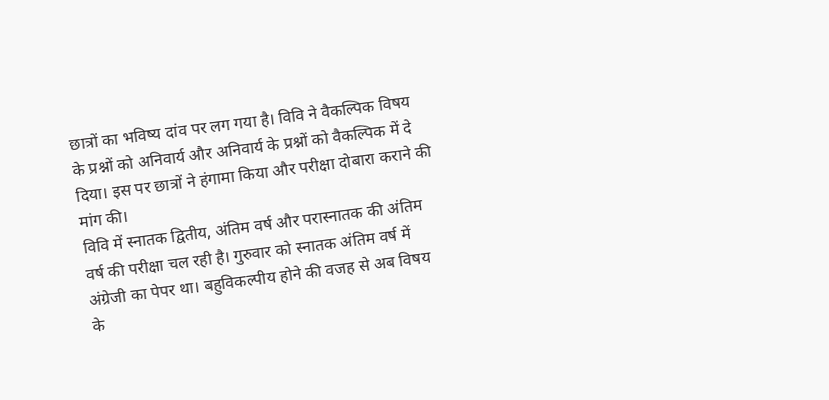छात्रों का भविष्य दांव पर लग गया है। विवि ने वैकल्पिक विषय के प्रश्नों को अनिवार्य और अनिवार्य के प्रश्नों को वैकल्पिक में दे दिया। इस पर छात्रों ने हंगामा किया और परीक्षा दोबारा कराने की मांग की।
विवि में स्नातक द्वितीय, अंतिम वर्ष और परास्नातक की अंतिम वर्ष की परीक्षा चल रही है। गुरुवार को स्नातक अंतिम वर्ष में अंग्रेजी का पेपर था। बहुविकल्पीय होने की वजह से अब विषय के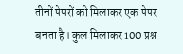तीनों पेपरों को मिलाकर एक पेपर बनता है। कुल मिलाकर 100 प्रश्न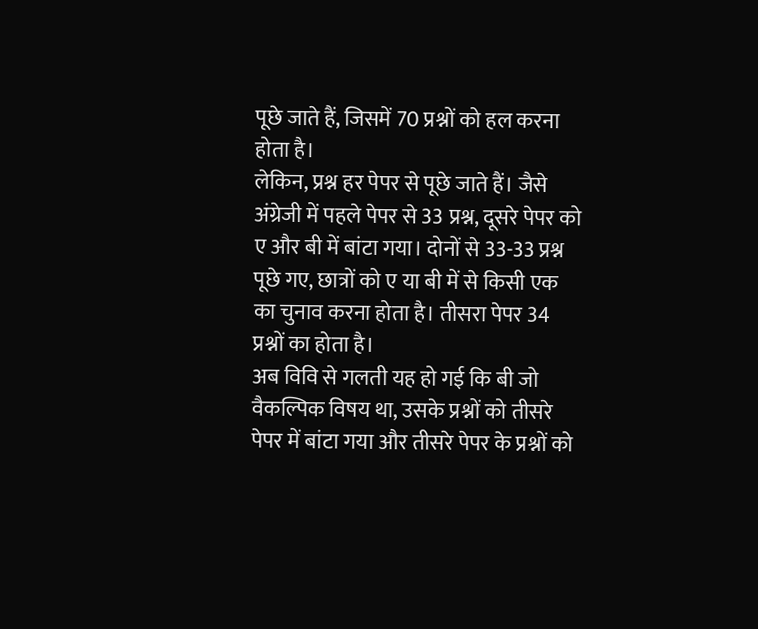पूछे जाते हैं, जिसमें 70 प्रश्नों को हल करना होता है।
लेकिन, प्रश्न हर पेपर से पूछे जाते हैं। जैसे अंग्रेजी में पहले पेपर से 33 प्रश्न, दूसरे पेपर को ए और बी में बांटा गया। दोनों से 33-33 प्रश्न पूछे गए, छात्रों को ए या बी में से किसी एक का चुनाव करना होता है। तीसरा पेपर 34 प्रश्नों का होता है।
अब विवि से गलती यह हो गई कि बी जो वैकल्पिक विषय था, उसके प्रश्नों को तीसरे पेपर में बांटा गया और तीसरे पेपर के प्रश्नों को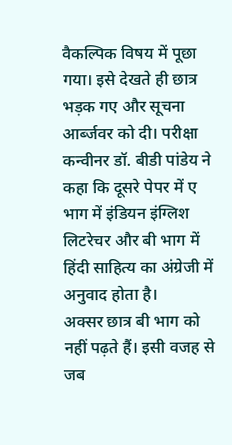वैकल्पिक विषय में पूछा गया। इसे देखते ही छात्र भड़क गए और सूचना आर्ब्जवर को दी। परीक्षा कन्वीनर डॉ. बीडी पांडेय ने कहा कि दूसरे पेपर में ए भाग में इंडियन इंग्लिश लिटरेचर और बी भाग में हिंदी साहित्य का अंग्रेजी में अनुवाद होता है।
अक्सर छात्र बी भाग को नहीं पढ़ते हैं। इसी वजह से जब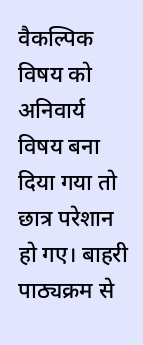वैकल्पिक विषय को अनिवार्य विषय बना दिया गया तो छात्र परेशान हो गए। बाहरी पाठ्यक्रम से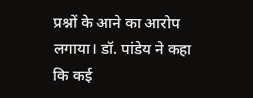प्रश्नों के आने का आरोप लगाया। डॉ. पांडेय ने कहा कि कई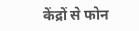केंद्रों से फोन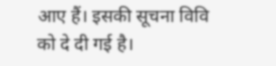आए हैं। इसकी सूचना विवि को दे दी गई है।